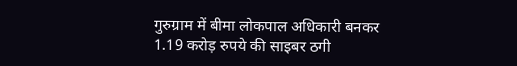गुरुग्राम में बीमा लोकपाल अधिकारी बनकर 1.19 करोड़ रुपये की साइबर ठगी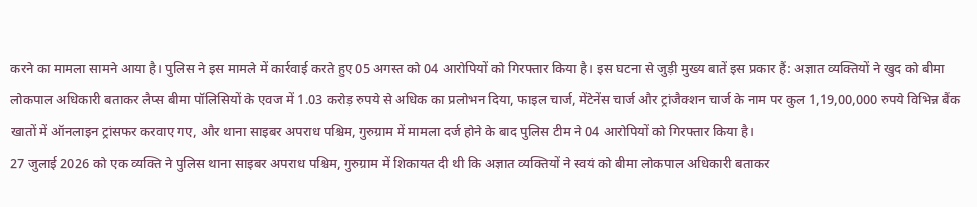करने का मामला सामने आया है। पुलिस ने इस मामले में कार्रवाई करते हुए 05 अगस्त को 04 आरोपियों को गिरफ्तार किया है। इस घटना से जुड़ी मुख्य बातें इस प्रकार हैं: अज्ञात व्यक्तियों ने खुद को बीमा लोकपाल अधिकारी बताकर लैप्स बीमा पॉलिसियों के एवज में 1.03 करोड़ रुपये से अधिक का प्रलोभन दिया, फाइल चार्ज, मेंटेनेंस चार्ज और ट्रांजैक्शन चार्ज के नाम पर कुल 1,19,00,000 रुपये विभिन्न बैंक खातों में ऑनलाइन ट्रांसफर करवाए गए, और थाना साइबर अपराध पश्चिम, गुरुग्राम में मामला दर्ज होने के बाद पुलिस टीम ने 04 आरोपियों को गिरफ्तार किया है।
27 जुलाई 2026 को एक व्यक्ति ने पुलिस थाना साइबर अपराध पश्चिम, गुरुग्राम में शिकायत दी थी कि अज्ञात व्यक्तियों ने स्वयं को बीमा लोकपाल अधिकारी बताकर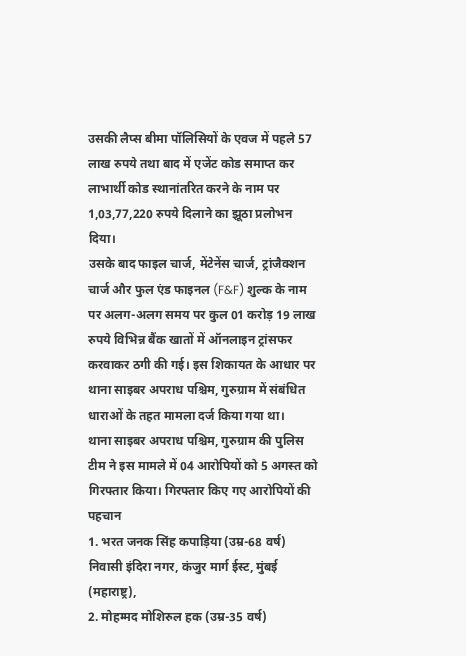उसकी लैप्स बीमा पॉलिसियों के एवज में पहले 57 लाख रुपये तथा बाद में एजेंट कोड समाप्त कर लाभार्थी कोड स्थानांतरित करने के नाम पर 1,03,77,220 रुपये दिलाने का झूठा प्रलोभन दिया।
उसके बाद फाइल चार्ज, मेंटेनेंस चार्ज, ट्रांजैक्शन चार्ज और फुल एंड फाइनल (F&F) शुल्क के नाम पर अलग-अलग समय पर कुल 01 करोड़ 19 लाख रुपये विभिन्न बैंक खातों में ऑनलाइन ट्रांसफर करवाकर ठगी की गई। इस शिकायत के आधार पर थाना साइबर अपराध पश्चिम, गुरुग्राम में संबंधित धाराओं के तहत मामला दर्ज किया गया था।
थाना साइबर अपराध पश्चिम, गुरुग्राम की पुलिस टीम ने इस मामले में 04 आरोपियों को 5 अगस्त को गिरफ्तार किया। गिरफ्तार किए गए आरोपियों की पहचान
1. भरत जनक सिंह कपाड़िया (उम्र-68 वर्ष) निवासी इंदिरा नगर, कंजुर मार्ग ईस्ट, मुंबई (महाराष्ट्र),
2. मोहम्मद मोशिरुल हक (उम्र-35 वर्ष)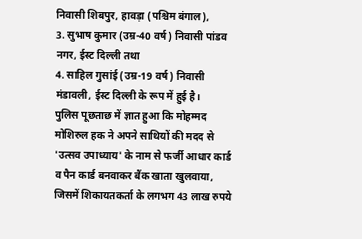निवासी शिबपुर, हावड़ा (पश्चिम बंगाल),
3. सुभाष कुमार (उम्र-40 वर्ष) निवासी पांडव नगर, ईस्ट दिल्ली तथा
4. साहिल गुसांई (उम्र-19 वर्ष) निवासी मंडावली, ईस्ट दिल्ली के रूप में हुई है।
पुलिस पूछताछ में ज्ञात हुआ कि मोहम्मद मोशिरुल हक ने अपने साथियों की मदद से 'उत्सव उपाध्याय' के नाम से फर्जी आधार कार्ड व पैन कार्ड बनवाकर बैंक खाता खुलवाया, जिसमें शिकायतकर्ता के लगभग 43 लाख रुपये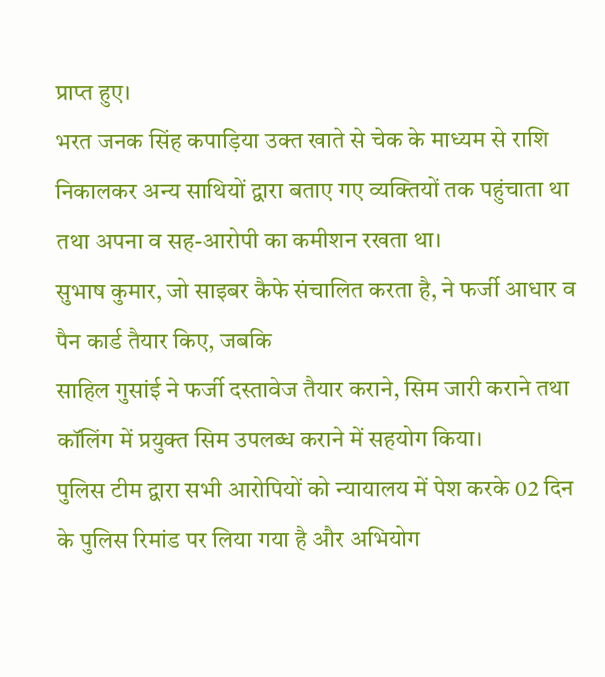प्राप्त हुए।
भरत जनक सिंह कपाड़िया उक्त खाते से चेक के माध्यम से राशि निकालकर अन्य साथियों द्वारा बताए गए व्यक्तियों तक पहुंचाता था तथा अपना व सह-आरोपी का कमीशन रखता था।
सुभाष कुमार, जो साइबर कैफे संचालित करता है, ने फर्जी आधार व पैन कार्ड तैयार किए, जबकि
साहिल गुसांई ने फर्जी दस्तावेज तैयार कराने, सिम जारी कराने तथा कॉलिंग में प्रयुक्त सिम उपलब्ध कराने में सहयोग किया।
पुलिस टीम द्वारा सभी आरोपियों को न्यायालय में पेश करके 02 दिन के पुलिस रिमांड पर लिया गया है और अभियोग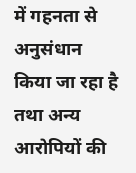में गहनता से अनुसंधान किया जा रहा है तथा अन्य आरोपियों की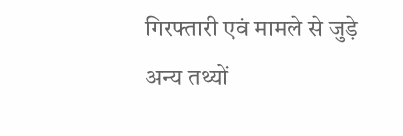गिरफ्तारी एवं मामले से जुड़े अन्य तथ्यों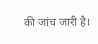की जांच जारी है।